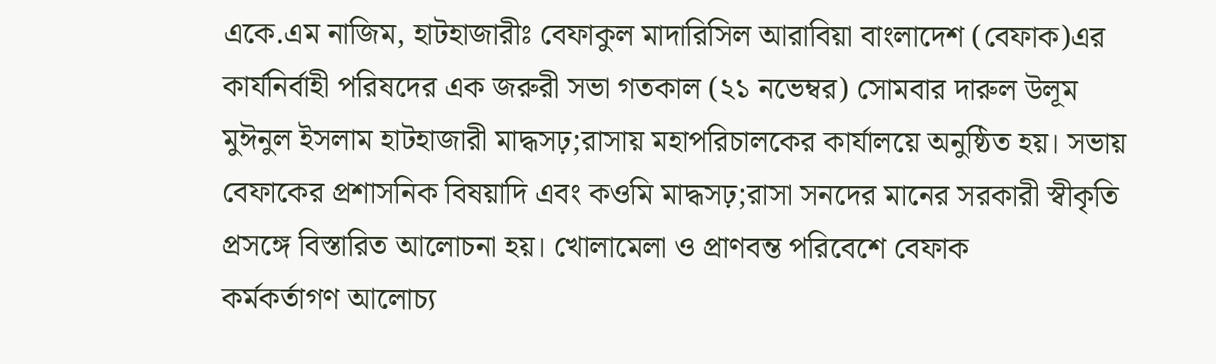একে.এম নাজিম, হাটহাজারীঃ বেফাকুল মাদারিসিল আরাবিয়া বাংলাদেশ (বেফাক)এর
কার্যনির্বাহী পরিষদের এক জরুরী সভা গতকাল (২১ নভেম্বর) সোমবার দারুল উলূম
মুঈনুল ইসলাম হাটহাজারী মাদ্ধসঢ়;রাসায় মহাপরিচালকের কার্যালয়ে অনুষ্ঠিত হয়। সভায়
বেফাকের প্রশাসনিক বিষয়াদি এবং কওমি মাদ্ধসঢ়;রাসা সনদের মানের সরকারী স্বীকৃতি
প্রসঙ্গে বিস্তারিত আলোচনা হয়। খোলামেলা ও প্রাণবন্ত পরিবেশে বেফাক
কর্মকর্তাগণ আলোচ্য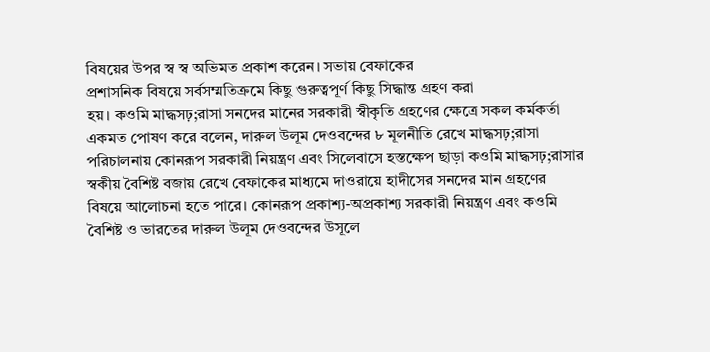বিষয়ের উপর স্ব স্ব অভিমত প্রকাশ করেন। সভায় বেফাকের
প্রশাসনিক বিষয়ে সর্বসম্মতিক্রমে কিছু গুরুত্বপূর্ণ কিছু সিদ্ধান্ত গ্রহণ করা
হয়। কওমি মাদ্ধসঢ়;রাসা সনদের মানের সরকারী স্বীকৃতি গ্রহণের ক্ষেত্রে সকল কর্মকর্তা
একমত পোষণ করে বলেন, দারুল উলূম দেওবন্দের ৮ মূলনীতি রেখে মাদ্ধসঢ়;রাসা
পরিচালনায় কোনরূপ সরকারী নিয়ন্ত্রণ এবং সিলেবাসে হস্তক্ষেপ ছাড়া কওমি মাদ্ধসঢ়;রাসার
স্বকীয় বৈশিষ্ট বজায় রেখে বেফাকের মাধ্যমে দাওরায়ে হাদীসের সনদের মান গ্রহণের
বিষয়ে আলোচনা হতে পারে। কোনরূপ প্রকাশ্য-অপ্রকাশ্য সরকারী নিয়ন্ত্রণ এবং কওমি
বৈশিষ্ট ও ভারতের দারুল উলূম দেওবন্দের উসূলে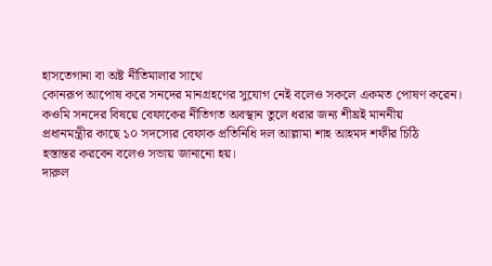হাসতেগানা বা অষ্ট নীতিমালার সাথে
কোনরূপ আপোষ করে সনদের মানগ্রহণের সুযোগ নেই বলেও সকলে একমত পোষণ করেন।
কওমি সনদের বিষয়ে বেফাকের নীতিগত অবস্থান তুলে ধরার জন্য শীঘ্রই মাননীয়
প্রধানমন্ত্রীর কাছে ১০ সদস্যের বেফাক প্রতিনিধি দল আল্লামা শাহ আহমদ শফীর চিঠি
হস্তান্তর করবেন বলেও সভায় জানানো হয়।
দারুল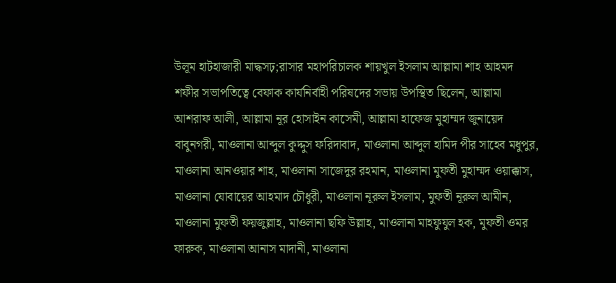উলূম হাটহাজারী মাদ্ধসঢ়;রাসার মহাপরিচালক শায়খুল ইসলাম আল্লামা শাহ আহমদ
শফীর সভাপতিত্বে বেফাক কার্যনির্বাহী পরিষদের সভায় উপস্থিত ছিলেন, আল্লামা
আশরাফ আলী, আল্লামা নূর হোসাইন কাসেমী, আল্লামা হাফেজ মুহাম্মদ জুনায়েদ
বাবুনগরী, মাওলানা আব্দুল কুদ্দুস ফরিদাবাদ, মাওলানা আব্দুল হামিদ পীর সাহেব মধুপুর,
মাওলানা আনওয়ার শাহ, মাওলানা সাজেদুর রহমান, মাওলানা মুফতী মুহাম্মদ ওয়াক্কাস,
মাওলানা যোবায়ের আহমাদ চৌধুরী, মাওলানা নূরুল ইসলাম, মুফতী নূরুল আমীন,
মাওলানা মুফতী ফয়জুল্লাহ, মাওলানা ছফি উল্লাহ, মাওলানা মাহফুযুল হক, মুফতী ওমর
ফারুক, মাওলানা আনাস মাদানী, মাওলানা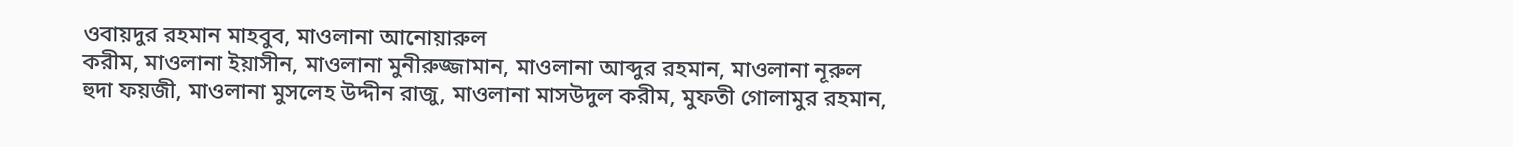ওবায়দুর রহমান মাহবুব, মাওলানা আনোয়ারুল
করীম, মাওলানা ইয়াসীন, মাওলানা মুনীরুজ্জামান, মাওলানা আব্দুর রহমান, মাওলানা নূরুল
হুদা ফয়জী, মাওলানা মুসলেহ উদ্দীন রাজু, মাওলানা মাসউদুল করীম, মুফতী গোলামুর রহমান,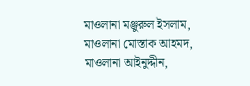মাওলানা মঞ্জুরুল ইসলাম, মাওলানা মোস্তাক আহমদ, মাওলানা আইনুদ্দীন,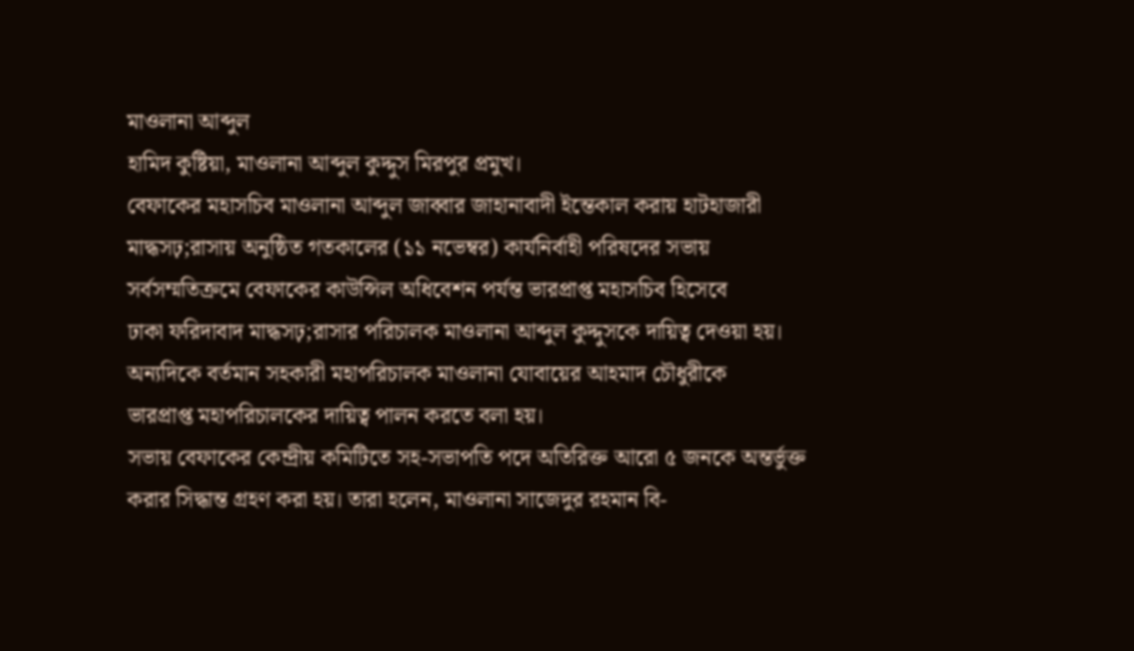মাওলানা আব্দুল
হামিদ কুষ্টিয়া, মাওলানা আব্দুল কুদ্দুস মিরপুর প্রমুখ।
বেফাকের মহাসচিব মাওলানা আব্দুল জাব্বার জাহানাবাদী ইন্তেকাল করায় হাটহাজারী
মাদ্ধসঢ়;রাসায় অনুষ্ঠিত গতকালের (১১ নভেম্বর) কার্যনির্বাহী পরিষদের সভায়
সর্বসম্মতিক্রমে বেফাকের কাউন্সিল অধিবেশন পর্যন্ত ভারপ্রাপ্ত মহাসচিব হিসেবে
ঢাকা ফরিদাবাদ মাদ্ধসঢ়;রাসার পরিচালক মাওলানা আব্দুল কুদ্দুসকে দায়িত্ব দেওয়া হয়।
অন্যদিকে বর্তমান সহকারী মহাপরিচালক মাওলানা যোবায়ের আহমাদ চৌধুরীকে
ভারপ্রাপ্ত মহাপরিচালকের দায়িত্ব পালন করতে বলা হয়।
সভায় বেফাকের কেন্দ্রীয় কমিটিতে সহ-সভাপতি পদে অতিরিক্ত আরো ৫ জনকে অন্তর্ভুক্ত
করার সিদ্ধান্ত গ্রহণ করা হয়। তারা হলেন, মাওলানা সাজেদুর রহমান বি-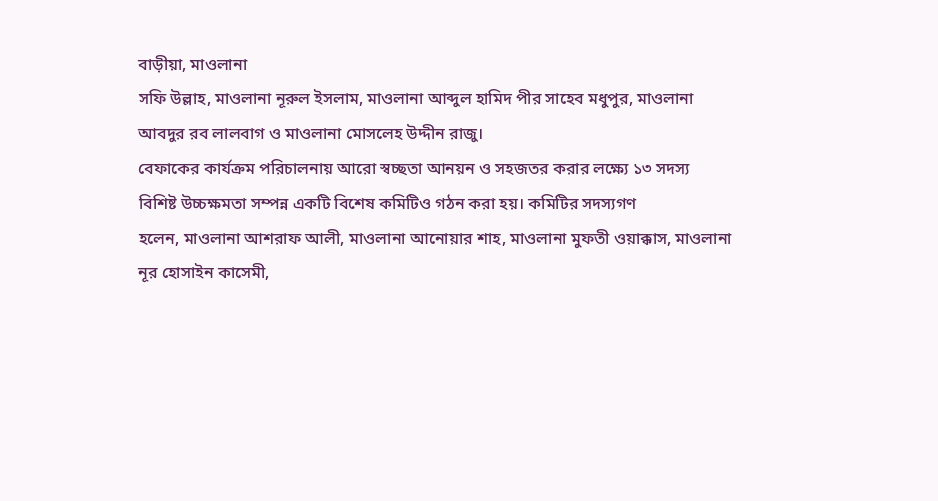বাড়ীয়া, মাওলানা
সফি উল্লাহ, মাওলানা নূরুল ইসলাম, মাওলানা আব্দুল হামিদ পীর সাহেব মধুপুর, মাওলানা
আবদুর রব লালবাগ ও মাওলানা মোসলেহ উদ্দীন রাজু।
বেফাকের কার্যক্রম পরিচালনায় আরো স্বচ্ছতা আনয়ন ও সহজতর করার লক্ষ্যে ১৩ সদস্য
বিশিষ্ট উচ্চক্ষমতা সম্পন্ন একটি বিশেষ কমিটিও গঠন করা হয়। কমিটির সদস্যগণ
হলেন, মাওলানা আশরাফ আলী, মাওলানা আনোয়ার শাহ, মাওলানা মুফতী ওয়াক্কাস, মাওলানা
নূর হোসাইন কাসেমী,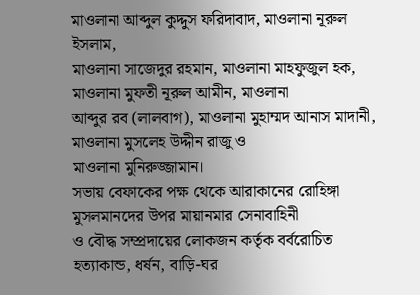মাওলানা আব্দুল কুদ্দুস ফরিদাবাদ, মাওলানা নূরুল ইসলাম,
মাওলানা সাজেদুর রহমান, মাওলানা মাহফুজুল হক, মাওলানা মুফতী নূরুল আমীন, মাওলানা
আব্দুর রব (লালবাগ), মাওলানা মুহাম্মদ আনাস মাদানী, মাওলানা মুসলেহ উদ্দীন রাজু ও
মাওলানা মুনিরুজ্জামান।
সভায় বেফাকের পক্ষ থেকে আরাকানের রোহিঙ্গা মুসলমানদের উপর মায়ানমার সেনাবাহিনী
ও বৌদ্ধ সম্প্রদায়ের লোকজন কর্তৃক বর্বরোচিত হত্যাকান্ড, ধর্ষন, বাড়ি-ঘর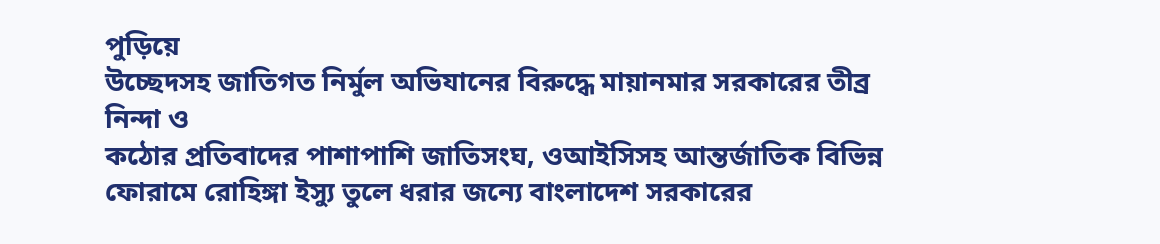পুড়িয়ে
উচ্ছেদসহ জাতিগত নির্মুল অভিযানের বিরুদ্ধে মায়ানমার সরকারের তীব্র নিন্দা ও
কঠোর প্রতিবাদের পাশাপাশি জাতিসংঘ, ওআইসিসহ আন্তর্জাতিক বিভিন্ন
ফোরামে রোহিঙ্গা ইস্যু তুলে ধরার জন্যে বাংলাদেশ সরকারের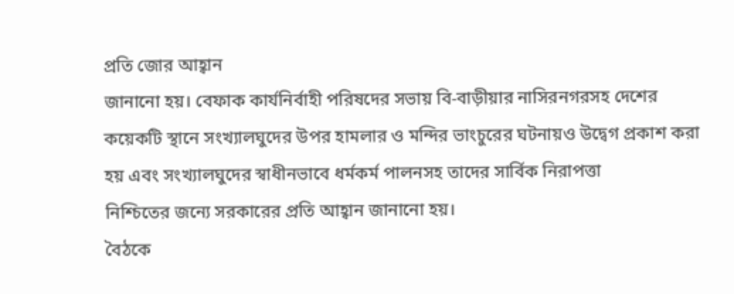প্রতি জোর আহ্বান
জানানো হয়। বেফাক কার্যনির্বাহী পরিষদের সভায় বি-বাড়ীয়ার নাসিরনগরসহ দেশের
কয়েকটি স্থানে সংখ্যালঘুদের উপর হামলার ও মন্দির ভাংচুরের ঘটনায়ও উদ্বেগ প্রকাশ করা
হয় এবং সংখ্যালঘুদের স্বাধীনভাবে ধর্মকর্ম পালনসহ তাদের সার্বিক নিরাপত্তা
নিশ্চিতের জন্যে সরকারের প্রতি আহ্বান জানানো হয়।
বৈঠকে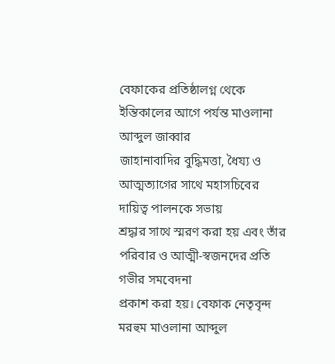বেফাকের প্রতিষ্ঠালগ্ন থেকে ইন্তিকালের আগে পর্যন্ত মাওলানা আব্দুল জাব্বার
জাহানাবাদির বুদ্ধিমত্তা, ধৈয্য ও আত্মত্যাগের সাথে মহাসচিবের দায়িত্ব পালনকে সভায়
শ্রদ্ধার সাথে স্মরণ করা হয় এবং তাঁর পরিবার ও আত্মী-স্বজনদের প্রতি গভীর সমবেদনা
প্রকাশ করা হয়। বেফাক নেতৃবৃন্দ মরহুম মাওলানা আব্দুল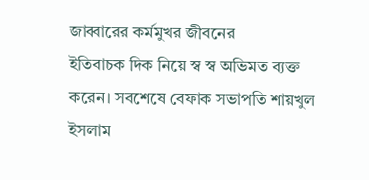জাব্বারের কর্মমুখর জীবনের
ইতিবাচক দিক নিয়ে স্ব স্ব অভিমত ব্যক্ত করেন। সবশেষে বেফাক সভাপতি শায়খুল ইসলাম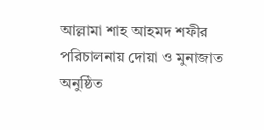আল্লামা শাহ আহমদ শফীর পরিচালনায় দোয়া ও মুনাজাত অনুষ্ঠিত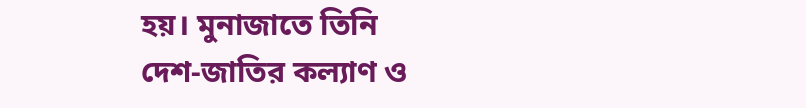হয়। মুনাজাতে তিনি
দেশ-জাতির কল্যাণ ও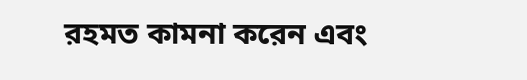রহমত কামনা করেন এবং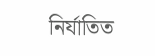নির্যাতিত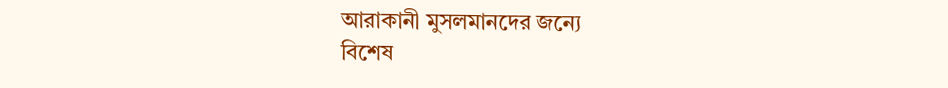আরাকানী মুসলমানদের জন্যে
বিশেষ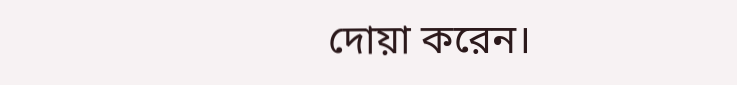দোয়া করেন।